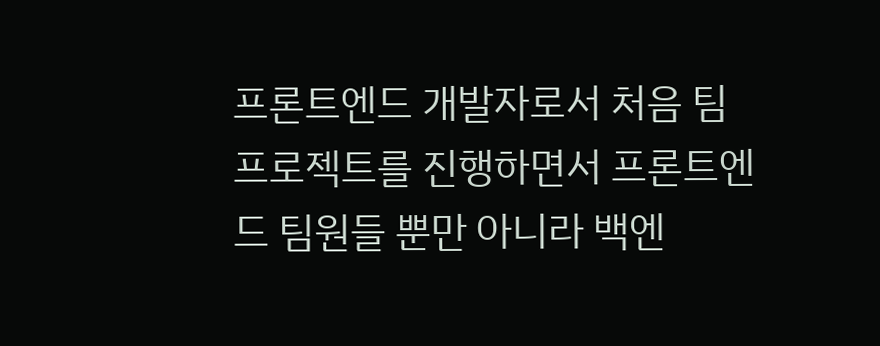프론트엔드 개발자로서 처음 팀 프로젝트를 진행하면서 프론트엔드 팀원들 뿐만 아니라 백엔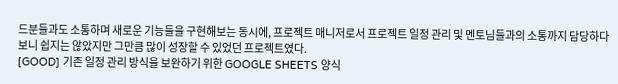드분들과도 소통하며 새로운 기능들을 구현해보는 동시에, 프로젝트 매니저로서 프로젝트 일정 관리 및 멘토님들과의 소통까지 담당하다보니 쉽지는 않았지만 그만큼 많이 성장할 수 있었던 프로젝트였다.
[GOOD] 기존 일정 관리 방식을 보완하기 위한 GOOGLE SHEETS 양식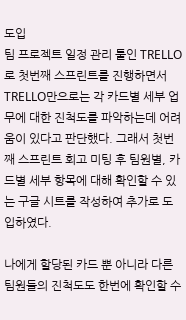도입
팀 프로젝트 일정 관리 툴인 TRELLO로 첫번째 스프린트를 진행하면서 TRELLO만으로는 각 카드별 세부 업무에 대한 진척도를 파악하는데 어려움이 있다고 판단했다. 그래서 첫번째 스프린트 회고 미팅 후 팀원별, 카드별 세부 항목에 대해 확인할 수 있는 구글 시트를 작성하여 추가로 도입하였다.

나에게 할당된 카드 뿐 아니라 다른 팀원들의 진척도도 한번에 확인할 수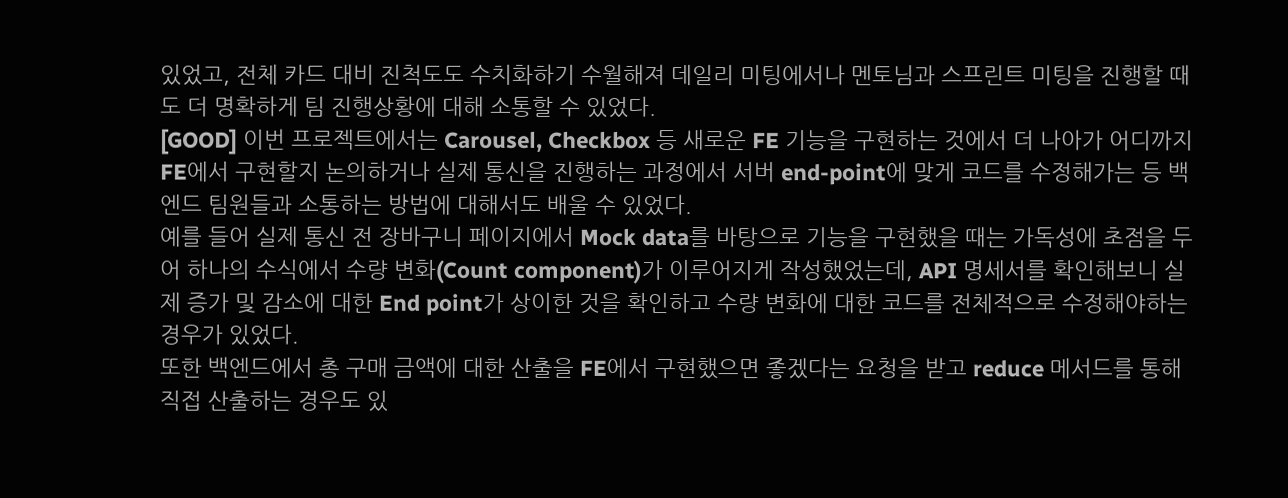있었고, 전체 카드 대비 진척도도 수치화하기 수월해져 데일리 미팅에서나 멘토님과 스프린트 미팅을 진행할 때도 더 명확하게 팀 진행상황에 대해 소통할 수 있었다.
[GOOD] 이번 프로젝트에서는 Carousel, Checkbox 등 새로운 FE 기능을 구현하는 것에서 더 나아가 어디까지 FE에서 구현할지 논의하거나 실제 통신을 진행하는 과정에서 서버 end-point에 맞게 코드를 수정해가는 등 백엔드 팀원들과 소통하는 방법에 대해서도 배울 수 있었다.
예를 들어 실제 통신 전 장바구니 페이지에서 Mock data를 바탕으로 기능을 구현했을 때는 가독성에 초점을 두어 하나의 수식에서 수량 변화(Count component)가 이루어지게 작성했었는데, API 명세서를 확인해보니 실제 증가 및 감소에 대한 End point가 상이한 것을 확인하고 수량 변화에 대한 코드를 전체적으로 수정해야하는 경우가 있었다.
또한 백엔드에서 총 구매 금액에 대한 산출을 FE에서 구현했으면 좋겠다는 요청을 받고 reduce 메서드를 통해 직접 산출하는 경우도 있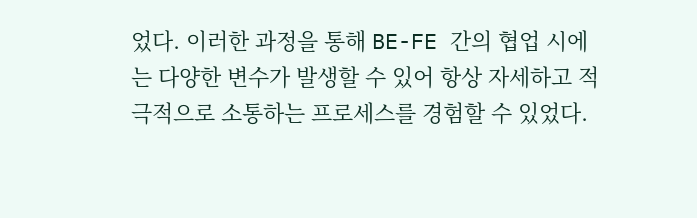었다. 이러한 과정을 통해 BE-FE 간의 협업 시에는 다양한 변수가 발생할 수 있어 항상 자세하고 적극적으로 소통하는 프로세스를 경험할 수 있었다.